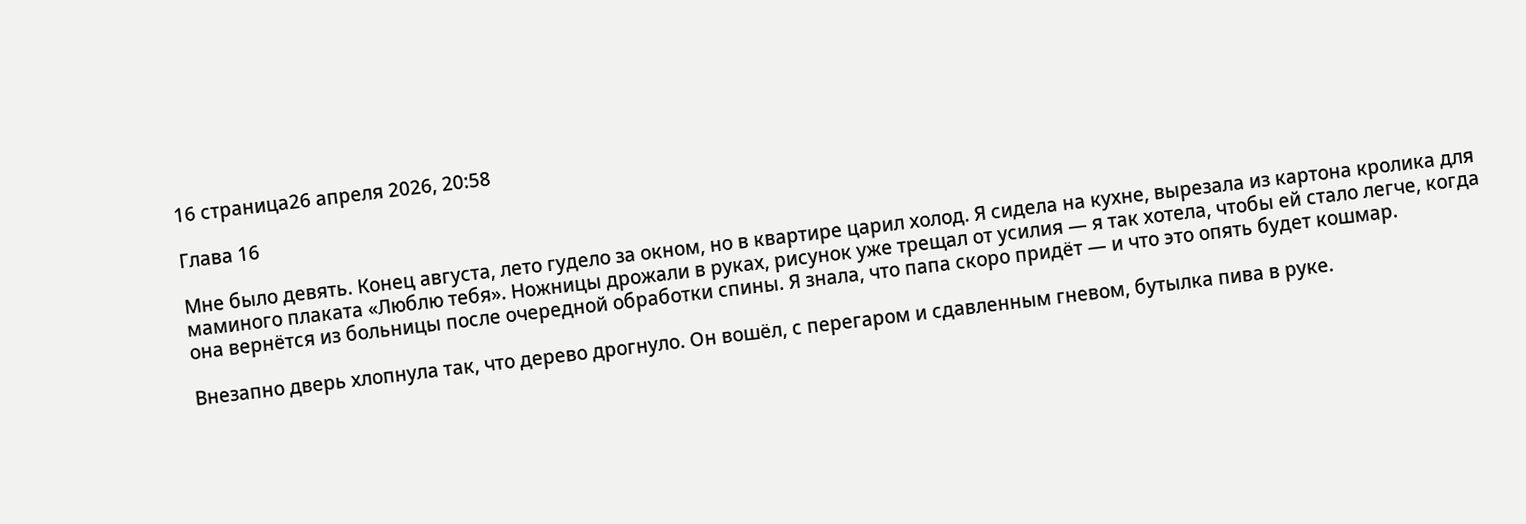16 страница26 апреля 2026, 20:58

Глава 16

Мне было девять. Конец августа, лето гудело за окном, но в квартире царил холод. Я сидела на кухне, вырезала из картона кролика для маминого плаката «Люблю тебя». Ножницы дрожали в руках, рисунок уже трещал от усилия — я так хотела, чтобы ей стало легче, когда она вернётся из больницы после очередной обработки спины. Я знала, что папа скоро придёт — и что это опять будет кошмар.

Внезапно дверь хлопнула так, что дерево дрогнуло. Он вошёл, с перегаром и сдавленным гневом, бутылка пива в руке.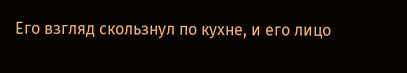Его взгляд скользнул по кухне, и его лицо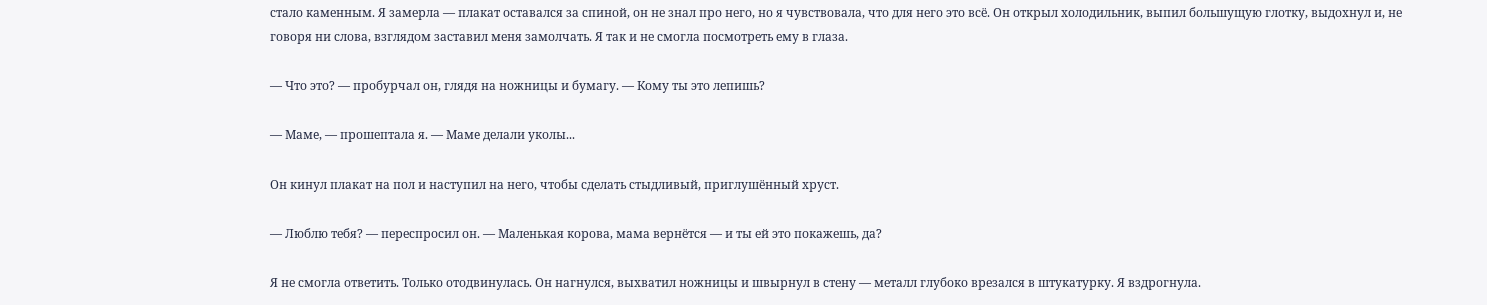стало каменным. Я замерла — плакат оставался за спиной, он не знал про него, но я чувствовала, что для него это всё. Он открыл холодильник, выпил большущую глотку, выдохнул и, не говоря ни слова, взглядом заставил меня замолчать. Я так и не смогла посмотреть ему в глаза.

— Что это? — пробурчал он, глядя на ножницы и бумагу. — Кому ты это лепишь?

— Мамe, — прошептала я. — Мамe делали уколы...

Он кинул плакат на пол и наступил на него, чтобы сделать стыдливый, приглушённый хруст.

— Люблю тебя? — переспросил он. — Маленькая корова, мама вернётся — и ты ей это покажешь, да?

Я не смогла ответить. Только отодвинулась. Он нагнулся, выхватил ножницы и швырнул в стену — металл глубоко врезался в штукатурку. Я вздрогнула.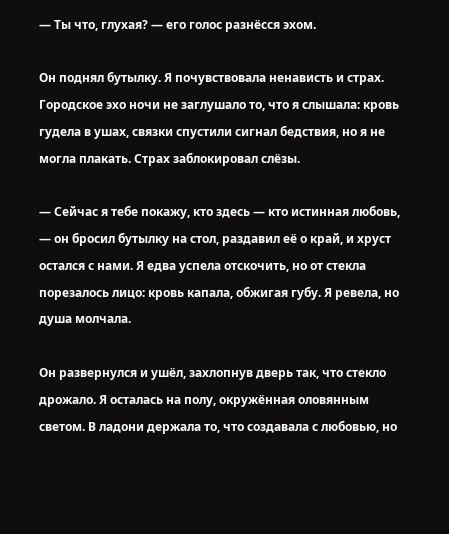— Ты что, глухая? — его голос разнёсся эхом.

Он поднял бутылку. Я почувствовала ненависть и страх. Городское эхо ночи не заглушало то, что я слышала: кровь гудела в ушах, связки спустили сигнал бедствия, но я не могла плакать. Страх заблокировал слёзы.

— Сейчас я тебе покажу, кто здесь — кто истинная любовь, — он бросил бутылку на стол, раздавил её о край, и хруст остался с нами. Я едва успела отскочить, но от стекла порезалось лицо: кровь капала, обжигая губу. Я ревела, но душа молчала.

Он развернулся и ушёл, захлопнув дверь так, что стекло дрожало. Я осталась на полу, окружённая оловянным светом. В ладони держала то, что создавала с любовью, но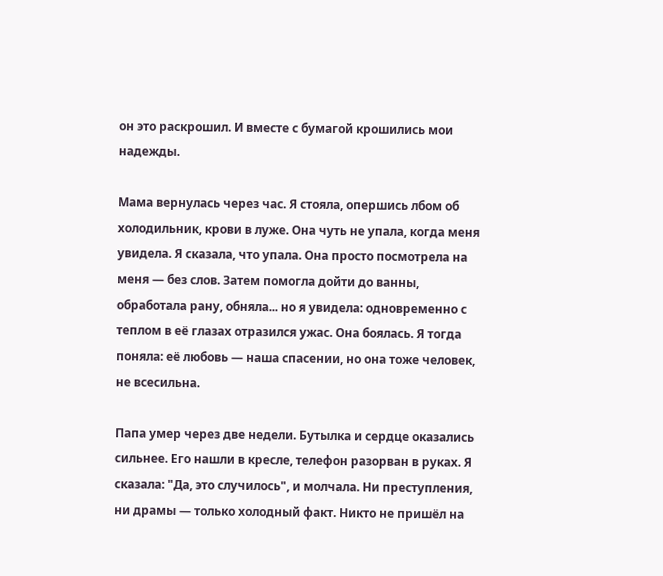он это раскрошил. И вместе с бумагой крошились мои надежды.

Мама вернулась через час. Я стояла, опершись лбом об холодильник, крови в луже. Она чуть не упала, когда меня увидела. Я сказала, что упала. Она просто посмотрела на меня — без слов. Затем помогла дойти до ванны, обработала рану, обняла... но я увидела: одновременно с теплом в её глазах отразился ужас. Она боялась. Я тогда поняла: её любовь — наша спасении, но она тоже человек, не всесильна.

Папа умер через две недели. Бутылка и сердце оказались сильнее. Его нашли в кресле, телефон разорван в руках. Я сказала: "Да, это случилось", и молчала. Ни преступления, ни драмы — только холодный факт. Никто не пришёл на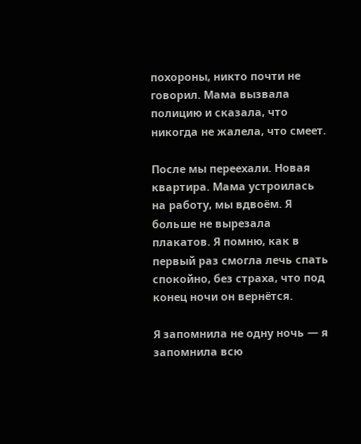похороны, никто почти не говорил. Мама вызвала полицию и сказала, что никогда не жалела, что смеет.

После мы переехали. Новая квартира. Мама устроилась на работу, мы вдвоём. Я больше не вырезала плакатов. Я помню, как в первый раз смогла лечь спать спокойно, без страха, что под конец ночи он вернётся.

Я запомнила не одну ночь — я запомнила всю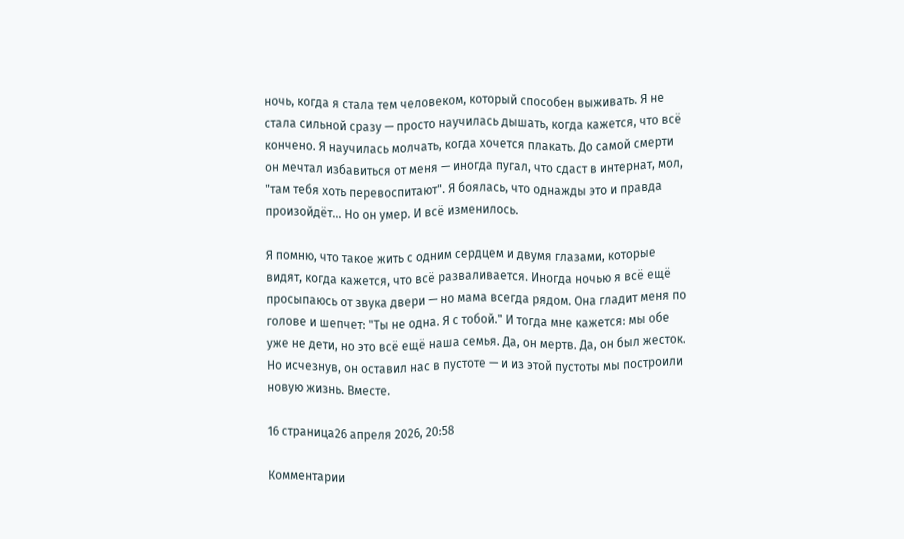ночь, когда я стала тем человеком, который способен выживать. Я не стала сильной сразу — просто научилась дышать, когда кажется, что всё кончено. Я научилась молчать, когда хочется плакать. До самой смерти он мечтал избавиться от меня — иногда пугал, что сдаст в интернат, мол, "там тебя хоть перевоспитают". Я боялась, что однажды это и правда произойдёт... Но он умер. И всё изменилось.

Я помню, что такое жить с одним сердцем и двумя глазами, которые видят, когда кажется, что всё разваливается. Иногда ночью я всё ещё просыпаюсь от звука двери — но мама всегда рядом. Она гладит меня по голове и шепчет: "Ты не одна. Я с тобой." И тогда мне кажется: мы обе уже не дети, но это всё ещё наша семья. Да, он мертв. Да, он был жесток. Но исчезнув, он оставил нас в пустоте — и из этой пустоты мы построили новую жизнь. Вместе.

16 страница26 апреля 2026, 20:58

Комментарии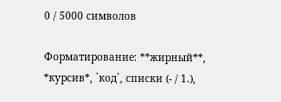0 / 5000 символов

Форматирование: **жирный**, *курсив*, `код`, списки (- / 1.),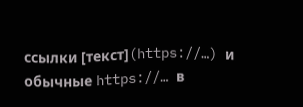ссылки [текст](https://…) и обычные https://… в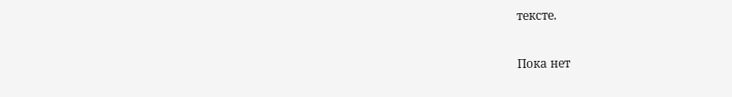тексте.

Пока нет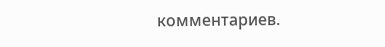комментариев.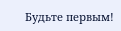Будьте первым!